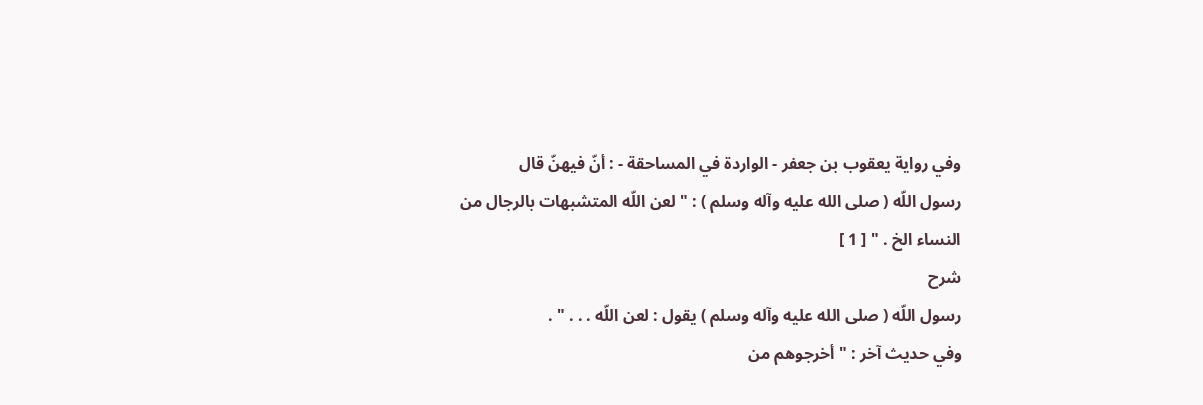وفي رواية يعقوب بن جعفر - الواردة في المساحقة - : أنّ فيهنّ قال
رسول اللّه ( صلى الله عليه وآله وسلم ) : " لعن اللّه المتشبهات بالرجال من النساء الخ . " [ 1 ]
شرح
رسول اللّه ( صلى الله عليه وآله وسلم ) يقول : لعن اللّه . . . " .
وفي حديث آخر : " أخرجوهم من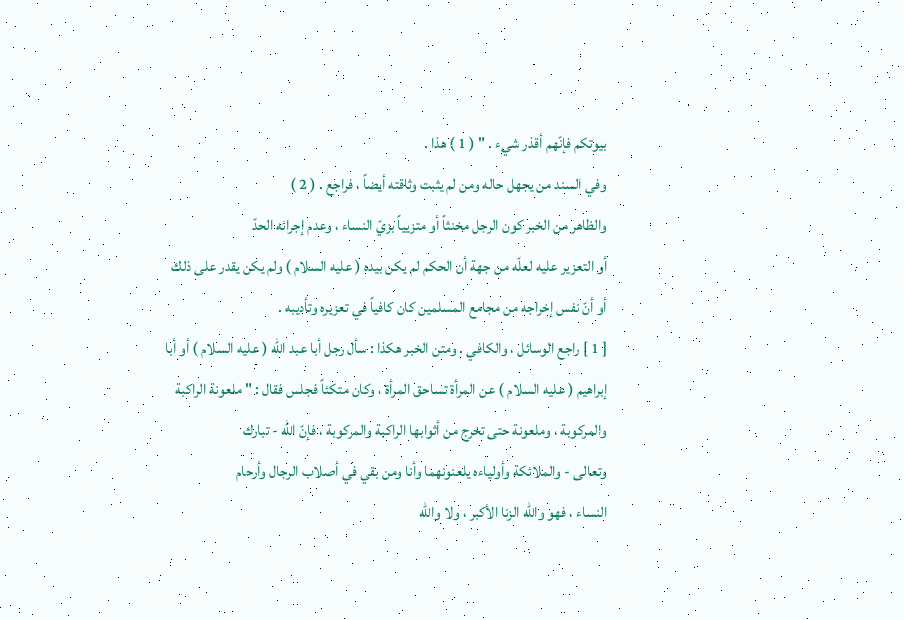بيوتكم فإنّهم أقذر شيء . " ( 1 ) هذا .
وفي السند من يجهل حاله ومن لم يثبت وثاقته أيضاً ، فراجع . ( 2 )
والظاهر من الخبر كون الرجل مخنثاً أو متزيياً بزيّ النساء ، وعدم إجرائه الحدّ
أو التعزير عليه لعلّه من جهة أن الحكم لم يكن بيده ( عليه السلام ) ولم يكن يقدر على ذلك
أو أنّ نفس إخراجه من مجامع المسلمين كان كافياً في تعزيره وتأديبه .
[ 1 ] راجع الوسائل ، والكافي . ومتن الخبر هكذا : سأل رجل أبا عبد اللّه ( عليه السلام ) أو أبا
إبراهيم ( عليه السلام ) عن المرأة تساحق المرأة ، وكان متكئاً فجلس فقال : " ملعونة الراكبة
والمركوبة ، وملعونة حتى تخرج من أثوابها الراكبة والمركوبة ، فإنّ اللّه - تبارك
وتعالى - والملائكة وأولياءه يلعنونهما وأنا ومن بقي في أصلاب الرجال وأرحام
النساء ، فهو واللّه الزنا الأكبر ، ولا واللّه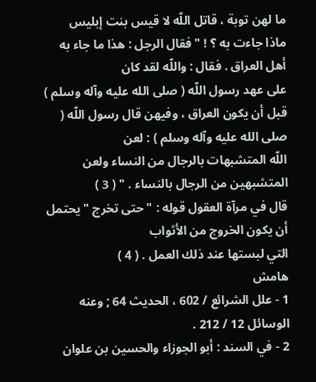ما لهن توبة ، قاتل اللّه لا قيس بنت إبليس
ماذا جاءت به ؟ ! " فقال الرجل : هذا ما جاء به أهل العراق . فقال : واللّه لقد كان
على عهد رسول اللّه ( صلى الله عليه وآله وسلم ) قبل أن يكون العراق ، وفيهن قال رسول اللّه ( صلى الله عليه وآله وسلم ) : لعن
اللّه المتشبهات بالرجال من النساء ولعن المتشبهين من الرجال بالنساء . " ( 3 )
قال في مرآة العقول قوله : " حتى تخرج " يحتمل أن يكون الخروج من الأثواب
التي لبستها عند ذلك العمل . ( 4 )
هامش
1 - علل الشرائع / 602 ، الحديث 64 ; وعنه الوسائل 12 / 212 .
2 - في السند : أبو الجوزاء والحسين بن علوان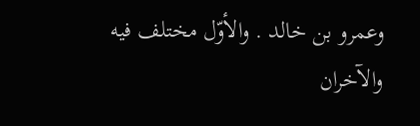وعمرو بن خالد . والأوّل مختلف فيه
والآخران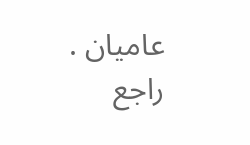عاميان . راجع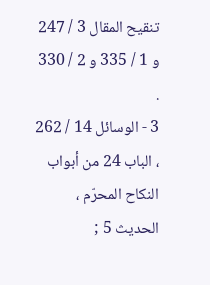تنقيح المقال 3 / 247 و 1 / 335 و 2 / 330 .
3 - الوسائل 14 / 262 ، الباب 24 من أبواب النكاح المحرّم ، الحديث 5 ;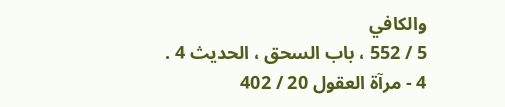والكافي
5 / 552 ، باب السحق ، الحديث 4 .
4 - مرآة العقول 20 / 402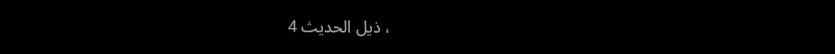، ذيل الحديث 4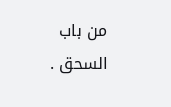من باب السحق .